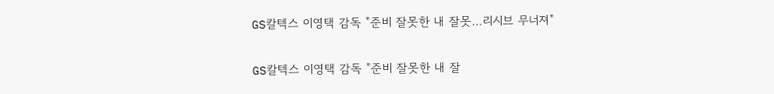GS칼텍스 이영택 감독 "준비 잘못한 내 잘못…리시브 무너져"

GS칼텍스 이영택 감독 "준비 잘못한 내 잘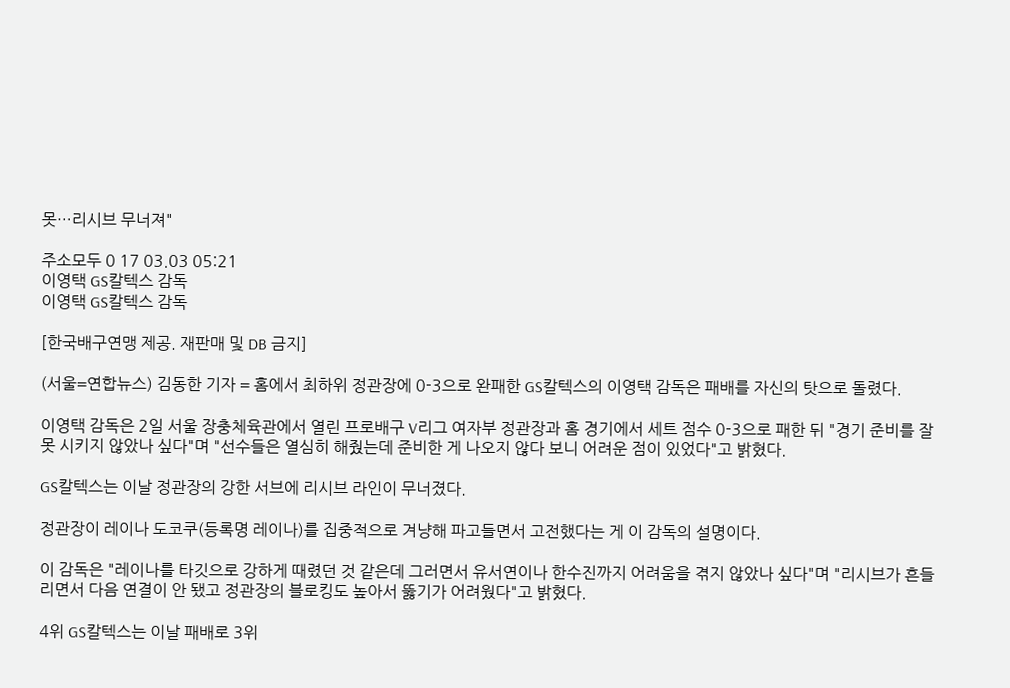못…리시브 무너져"

주소모두 0 17 03.03 05:21
이영택 GS칼텍스 감독
이영택 GS칼텍스 감독

[한국배구연맹 제공. 재판매 및 DB 금지]

(서울=연합뉴스) 김동한 기자 = 홈에서 최하위 정관장에 0-3으로 완패한 GS칼텍스의 이영택 감독은 패배를 자신의 탓으로 돌렸다.

이영택 감독은 2일 서울 장충체육관에서 열린 프로배구 V리그 여자부 정관장과 홈 경기에서 세트 점수 0-3으로 패한 뒤 "경기 준비를 잘못 시키지 않았나 싶다"며 "선수들은 열심히 해줬는데 준비한 게 나오지 않다 보니 어려운 점이 있었다"고 밝혔다.

GS칼텍스는 이날 정관장의 강한 서브에 리시브 라인이 무너졌다.

정관장이 레이나 도코쿠(등록명 레이나)를 집중적으로 겨냥해 파고들면서 고전했다는 게 이 감독의 설명이다.

이 감독은 "레이나를 타깃으로 강하게 때렸던 것 같은데 그러면서 유서연이나 한수진까지 어려움을 겪지 않았나 싶다"며 "리시브가 흔들리면서 다음 연결이 안 됐고 정관장의 블로킹도 높아서 뚫기가 어려웠다"고 밝혔다.

4위 GS칼텍스는 이날 패배로 3위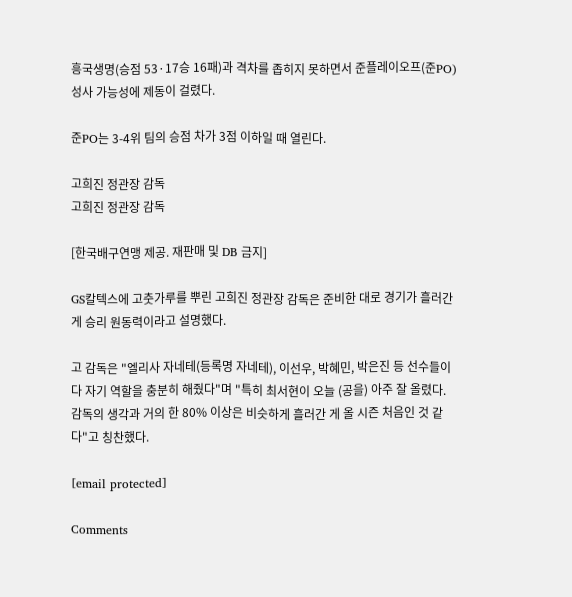흥국생명(승점 53·17승 16패)과 격차를 좁히지 못하면서 준플레이오프(준PO) 성사 가능성에 제동이 걸렸다.

준PO는 3-4위 팀의 승점 차가 3점 이하일 때 열린다.

고희진 정관장 감독
고희진 정관장 감독

[한국배구연맹 제공. 재판매 및 DB 금지]

GS칼텍스에 고춧가루를 뿌린 고희진 정관장 감독은 준비한 대로 경기가 흘러간 게 승리 원동력이라고 설명했다.

고 감독은 "엘리사 자네테(등록명 자네테), 이선우, 박혜민, 박은진 등 선수들이 다 자기 역할을 충분히 해줬다"며 "특히 최서현이 오늘 (공을) 아주 잘 올렸다. 감독의 생각과 거의 한 80% 이상은 비슷하게 흘러간 게 올 시즌 처음인 것 같다"고 칭찬했다.

[email protected]

Comments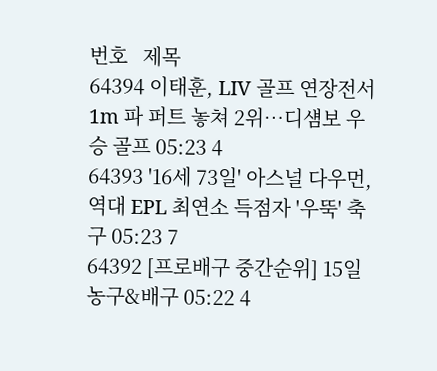번호   제목
64394 이태훈, LIV 골프 연장전서 1m 파 퍼트 놓쳐 2위…디섐보 우승 골프 05:23 4
64393 '16세 73일' 아스널 다우먼, 역대 EPL 최연소 득점자 '우뚝' 축구 05:23 7
64392 [프로배구 중간순위] 15일 농구&배구 05:22 4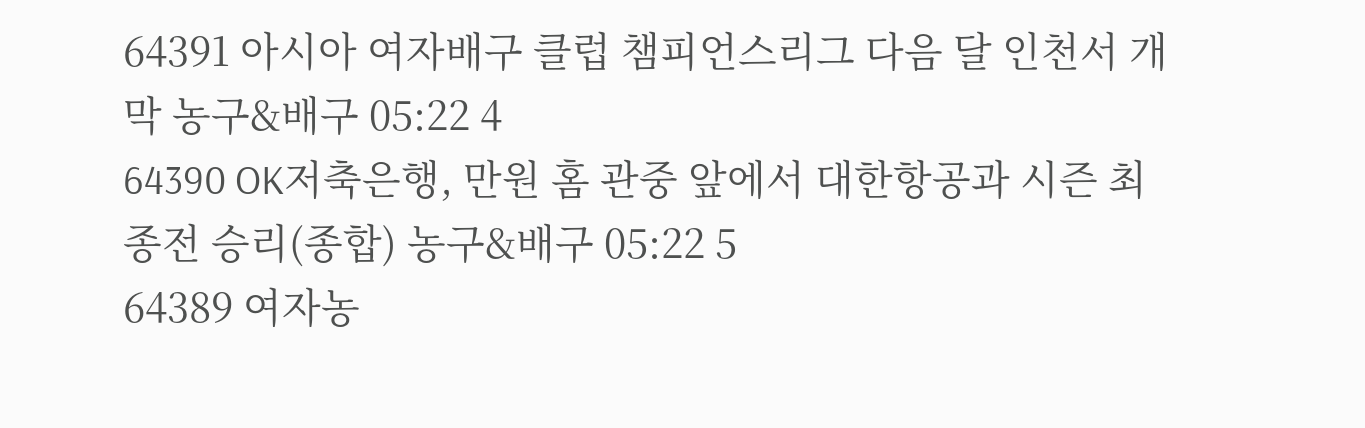64391 아시아 여자배구 클럽 챔피언스리그 다음 달 인천서 개막 농구&배구 05:22 4
64390 OK저축은행, 만원 홈 관중 앞에서 대한항공과 시즌 최종전 승리(종합) 농구&배구 05:22 5
64389 여자농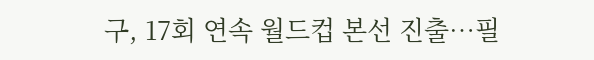구, 17회 연속 월드컵 본선 진출…필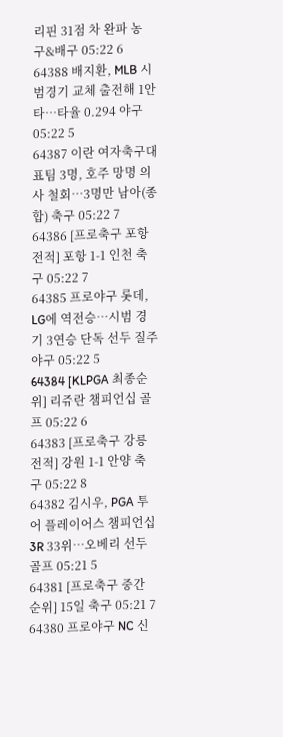리핀 31점 차 완파 농구&배구 05:22 6
64388 배지환, MLB 시범경기 교체 출전해 1안타…타율 0.294 야구 05:22 5
64387 이란 여자축구대표팀 3명, 호주 망명 의사 철회…3명만 남아(종합) 축구 05:22 7
64386 [프로축구 포항전적] 포항 1-1 인천 축구 05:22 7
64385 프로야구 롯데, LG에 역전승…시범 경기 3연승 단독 선두 질주 야구 05:22 5
64384 [KLPGA 최종순위] 리쥬란 챔피언십 골프 05:22 6
64383 [프로축구 강릉전적] 강원 1-1 안양 축구 05:22 8
64382 김시우, PGA 투어 플레이어스 챔피언십 3R 33위…오베리 선두 골프 05:21 5
64381 [프로축구 중간순위] 15일 축구 05:21 7
64380 프로야구 NC 신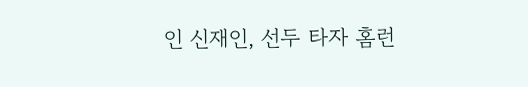인 신재인, 선두 타자 홈런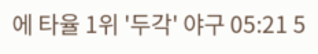에 타율 1위 '두각' 야구 05:21 5